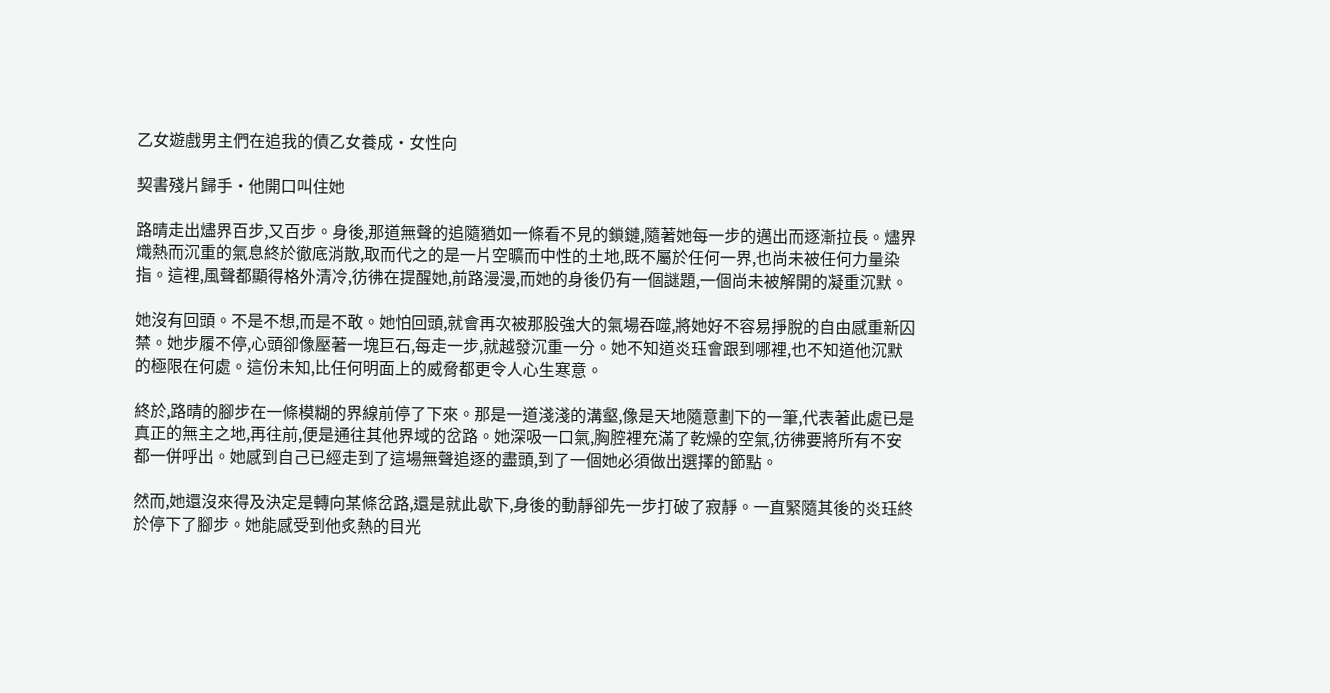乙女遊戲男主們在追我的債乙女養成·女性向

契書殘片歸手·他開口叫住她

路晴走出燼界百步,又百步。身後,那道無聲的追隨猶如一條看不見的鎖鏈,隨著她每一步的邁出而逐漸拉長。燼界熾熱而沉重的氣息終於徹底消散,取而代之的是一片空曠而中性的土地,既不屬於任何一界,也尚未被任何力量染指。這裡,風聲都顯得格外清冷,彷彿在提醒她,前路漫漫,而她的身後仍有一個謎題,一個尚未被解開的凝重沉默。

她沒有回頭。不是不想,而是不敢。她怕回頭,就會再次被那股強大的氣場吞噬,將她好不容易掙脫的自由感重新囚禁。她步履不停,心頭卻像壓著一塊巨石,每走一步,就越發沉重一分。她不知道炎珏會跟到哪裡,也不知道他沉默的極限在何處。這份未知,比任何明面上的威脅都更令人心生寒意。

終於,路晴的腳步在一條模糊的界線前停了下來。那是一道淺淺的溝壑,像是天地隨意劃下的一筆,代表著此處已是真正的無主之地,再往前,便是通往其他界域的岔路。她深吸一口氣,胸腔裡充滿了乾燥的空氣,彷彿要將所有不安都一併呼出。她感到自己已經走到了這場無聲追逐的盡頭,到了一個她必須做出選擇的節點。

然而,她還沒來得及決定是轉向某條岔路,還是就此歇下,身後的動靜卻先一步打破了寂靜。一直緊隨其後的炎珏終於停下了腳步。她能感受到他炙熱的目光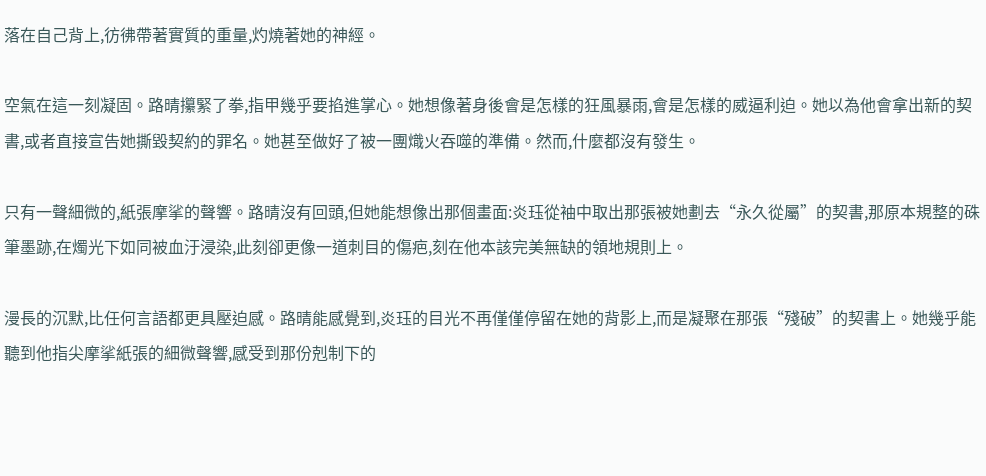落在自己背上,彷彿帶著實質的重量,灼燒著她的神經。

空氣在這一刻凝固。路晴攥緊了拳,指甲幾乎要掐進掌心。她想像著身後會是怎樣的狂風暴雨,會是怎樣的威逼利迫。她以為他會拿出新的契書,或者直接宣告她撕毀契約的罪名。她甚至做好了被一團熾火吞噬的準備。然而,什麼都沒有發生。

只有一聲細微的,紙張摩挲的聲響。路晴沒有回頭,但她能想像出那個畫面:炎珏從袖中取出那張被她劃去“永久從屬”的契書,那原本規整的硃筆墨跡,在燭光下如同被血汙浸染,此刻卻更像一道刺目的傷疤,刻在他本該完美無缺的領地規則上。

漫長的沉默,比任何言語都更具壓迫感。路晴能感覺到,炎珏的目光不再僅僅停留在她的背影上,而是凝聚在那張“殘破”的契書上。她幾乎能聽到他指尖摩挲紙張的細微聲響,感受到那份剋制下的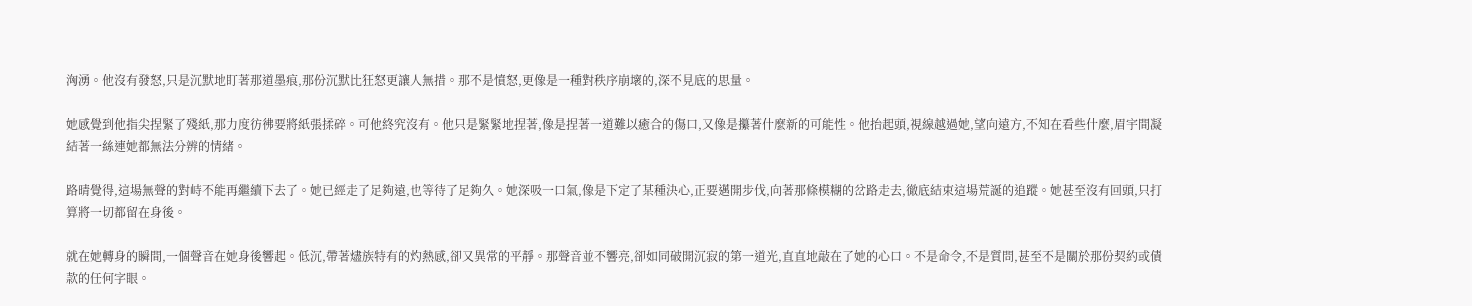洶湧。他沒有發怒,只是沉默地盯著那道墨痕,那份沉默比狂怒更讓人無措。那不是憤怒,更像是一種對秩序崩壞的,深不見底的思量。

她感覺到他指尖捏緊了殘紙,那力度彷彿要將紙張揉碎。可他終究沒有。他只是緊緊地捏著,像是捏著一道難以癒合的傷口,又像是攥著什麼新的可能性。他抬起頭,視線越過她,望向遠方,不知在看些什麼,眉宇間凝結著一絲連她都無法分辨的情緒。

路晴覺得,這場無聲的對峙不能再繼續下去了。她已經走了足夠遠,也等待了足夠久。她深吸一口氣,像是下定了某種決心,正要邁開步伐,向著那條模糊的岔路走去,徹底結束這場荒誕的追蹤。她甚至沒有回頭,只打算將一切都留在身後。

就在她轉身的瞬間,一個聲音在她身後響起。低沉,帶著燼族特有的灼熱感,卻又異常的平靜。那聲音並不響亮,卻如同破開沉寂的第一道光,直直地敲在了她的心口。不是命令,不是質問,甚至不是關於那份契約或債款的任何字眼。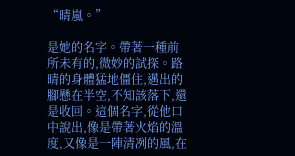“晴嵐。”

是她的名字。帶著一種前所未有的,微妙的試探。路晴的身體猛地僵住,邁出的腳懸在半空,不知該落下,還是收回。這個名字,從他口中說出,像是帶著火焰的溫度,又像是一陣清冽的風,在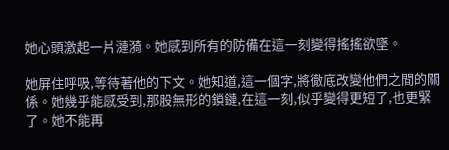她心頭激起一片漣漪。她感到所有的防備在這一刻變得搖搖欲墜。

她屏住呼吸,等待著他的下文。她知道,這一個字,將徹底改變他們之間的關係。她幾乎能感受到,那股無形的鎖鏈,在這一刻,似乎變得更短了,也更緊了。她不能再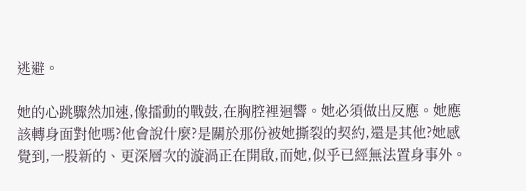逃避。

她的心跳驟然加速,像擂動的戰鼓,在胸腔裡迴響。她必須做出反應。她應該轉身面對他嗎?他會說什麼?是關於那份被她撕裂的契約,還是其他?她感覺到,一股新的、更深層次的漩渦正在開啟,而她,似乎已經無法置身事外。